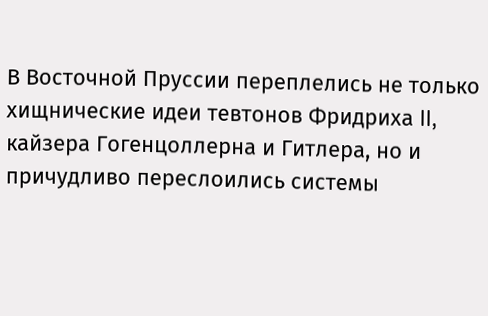В Восточной Пруссии переплелись не только хищнические идеи тевтонов Фридриха II, кайзера Гогенцоллерна и Гитлера, но и причудливо переслоились системы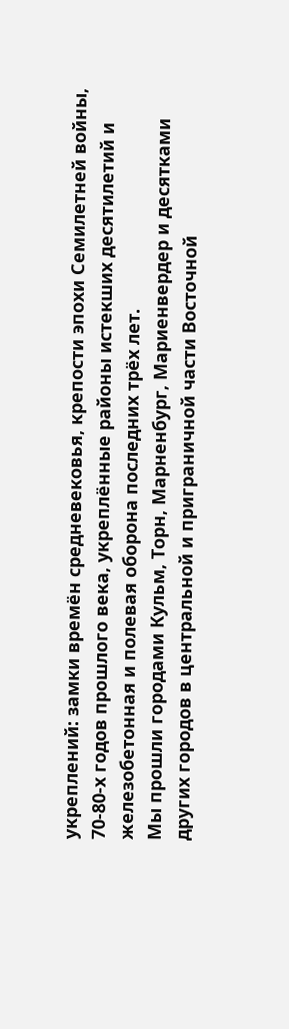укреплений: замки времён средневековья, крепости эпохи Семилетней войны, 70-80-х годов прошлого века, укреплённые районы истекших десятилетий и железобетонная и полевая оборона последних трёх лет.
Мы прошли городами Кульм, Торн, Марненбург, Мариенвердер и десятками других городов в центральной и приграничной части Восточной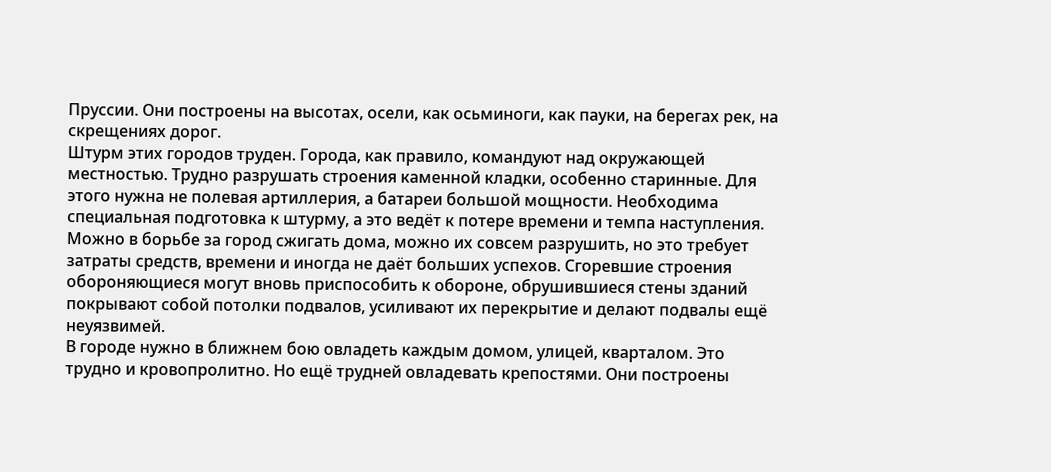Пруссии. Они построены на высотах, осели, как осьминоги, как пауки, на берегах рек, на скрещениях дорог.
Штурм этих городов труден. Города, как правило, командуют над окружающей местностью. Трудно разрушать строения каменной кладки, особенно старинные. Для этого нужна не полевая артиллерия, а батареи большой мощности. Необходима специальная подготовка к штурму, а это ведёт к потере времени и темпа наступления.
Можно в борьбе за город сжигать дома, можно их совсем разрушить, но это требует затраты средств, времени и иногда не даёт больших успехов. Сгоревшие строения обороняющиеся могут вновь приспособить к обороне, обрушившиеся стены зданий покрывают собой потолки подвалов, усиливают их перекрытие и делают подвалы ещё неуязвимей.
В городе нужно в ближнем бою овладеть каждым домом, улицей, кварталом. Это трудно и кровопролитно. Но ещё трудней овладевать крепостями. Они построены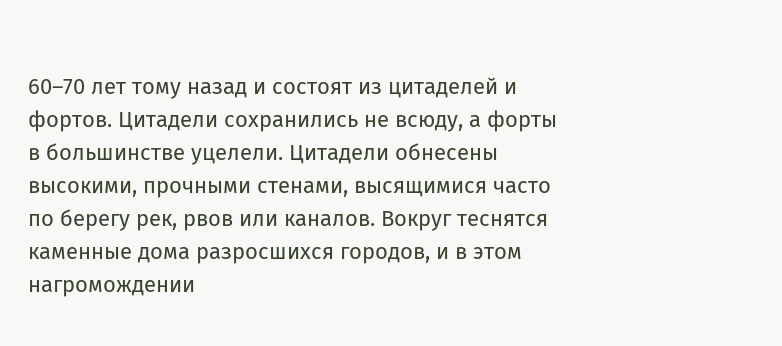60–70 лет тому назад и состоят из цитаделей и фортов. Цитадели сохранились не всюду, а форты в большинстве уцелели. Цитадели обнесены высокими, прочными стенами, высящимися часто по берегу рек, рвов или каналов. Вокруг теснятся каменные дома разросшихся городов, и в этом нагромождении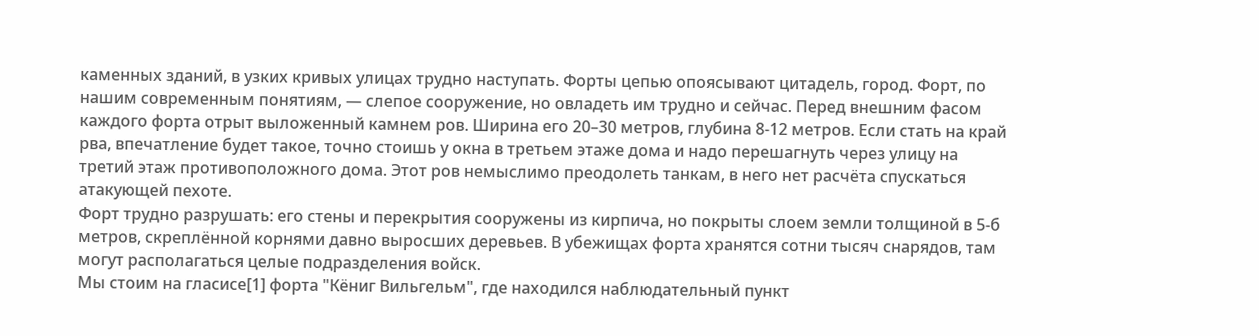каменных зданий, в узких кривых улицах трудно наступать. Форты цепью опоясывают цитадель, город. Форт, по нашим современным понятиям, — слепое сооружение, но овладеть им трудно и сейчас. Перед внешним фасом каждого форта отрыт выложенный камнем ров. Ширина его 20–30 метров, глубина 8-12 метров. Если стать на край рва, впечатление будет такое, точно стоишь у окна в третьем этаже дома и надо перешагнуть через улицу на третий этаж противоположного дома. Этот ров немыслимо преодолеть танкам, в него нет расчёта спускаться атакующей пехоте.
Форт трудно разрушать: его стены и перекрытия сооружены из кирпича, но покрыты слоем земли толщиной в 5-б метров, скреплённой корнями давно выросших деревьев. В убежищах форта хранятся сотни тысяч снарядов, там могут располагаться целые подразделения войск.
Мы стоим на гласисе[1] форта "Кёниг Вильгельм", где находился наблюдательный пункт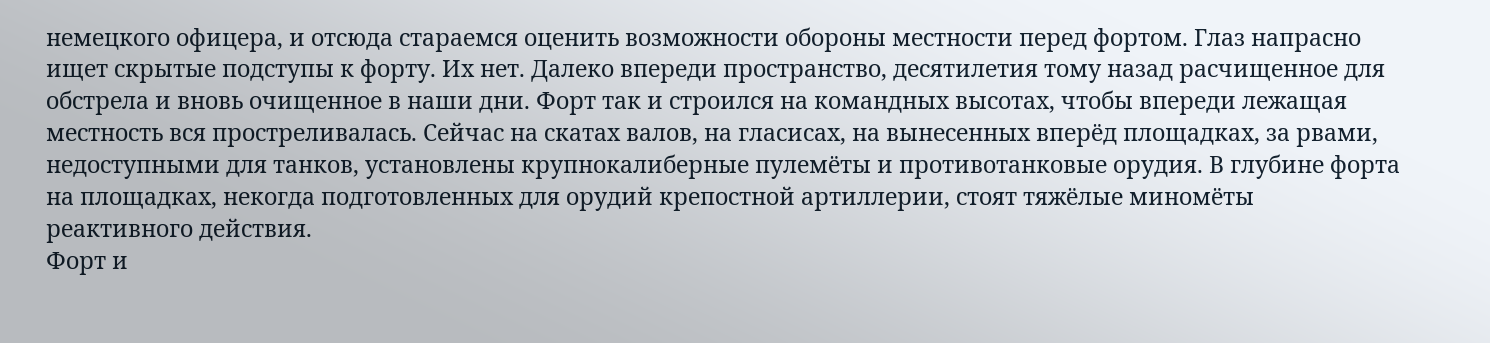немецкого офицера, и отсюда стараемся оценить возможности обороны местности перед фортом. Глаз напрасно ищет скрытые подступы к форту. Их нет. Далеко впереди пространство, десятилетия тому назад расчищенное для обстрела и вновь очищенное в наши дни. Форт так и строился на командных высотах, чтобы впереди лежащая местность вся простреливалась. Сейчас на скатах валов, на гласисах, на вынесенных вперёд площадках, за рвами, недоступными для танков, установлены крупнокалиберные пулемёты и противотанковые орудия. В глубине форта на площадках, некогда подготовленных для орудий крепостной артиллерии, стоят тяжёлые миномёты реактивного действия.
Форт и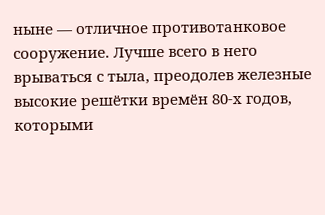ныне — отличное противотанковое сооружение. Лучше всего в него врываться с тыла, преодолев железные высокие решётки времён 80-х годов, которыми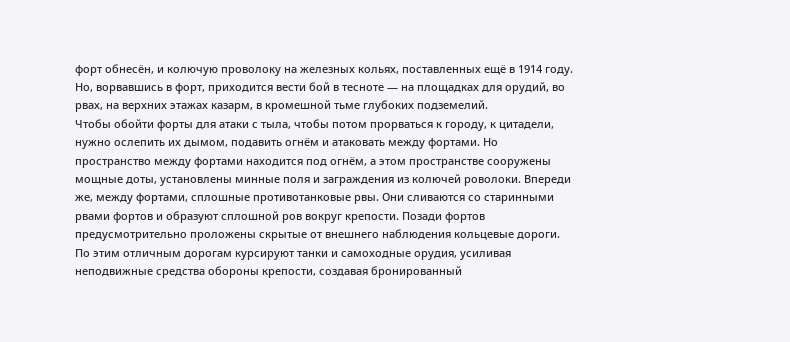форт обнесён, и колючую проволоку на железных кольях, поставленных ещё в 1914 году. Но, ворвавшись в форт, приходится вести бой в тесноте — на площадках для орудий, во рвах, на верхних этажах казарм, в кромешной тьме глубоких подземелий.
Чтобы обойти форты для атаки с тыла, чтобы потом прорваться к городу, к цитадели, нужно ослепить их дымом, подавить огнём и атаковать между фортами. Но пространство между фортами находится под огнём, а этом пространстве сооружены мощные доты, установлены минные поля и заграждения из колючей роволоки. Впереди же, между фортами, сплошные противотанковые рвы. Они сливаются со старинными рвами фортов и образуют сплошной ров вокруг крепости. Позади фортов предусмотрительно проложены скрытые от внешнего наблюдения кольцевые дороги. По этим отличным дорогам курсируют танки и самоходные орудия, усиливая неподвижные средства обороны крепости, создавая бронированный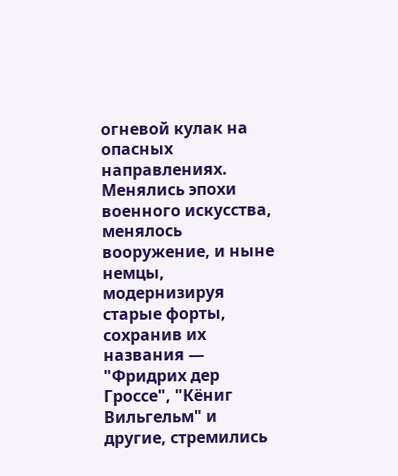огневой кулак на опасных направлениях.
Менялись эпохи военного искусства, менялось вооружение, и ныне немцы, модернизируя старые форты, сохранив их названия — "Фридрих дер Гроссе", "Кёниг Вильгельм" и другие, стремились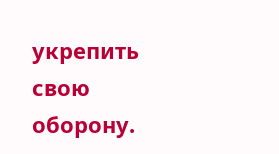укрепить свою оборону.